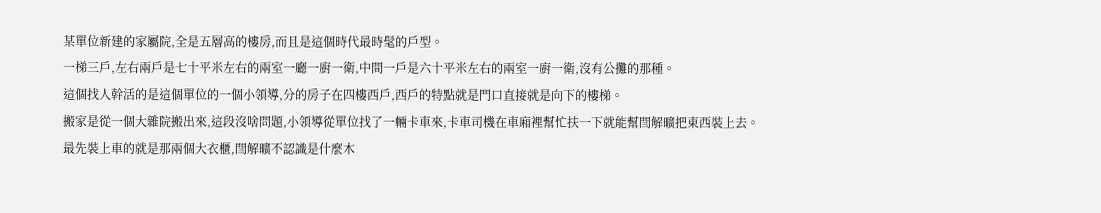某單位新建的家屬院,全是五層高的樓房,而且是這個時代最時髦的戶型。
一梯三戶,左右兩戶是七十平米左右的兩室一廳一廚一衛,中間一戶是六十平米左右的兩室一廚一衛,沒有公攤的那種。
這個找人幹活的是這個單位的一個小領導,分的房子在四樓西戶,西戶的特點就是門口直接就是向下的樓梯。
搬家是從一個大雜院搬出來,這段沒啥問題,小領導從單位找了一輛卡車來,卡車司機在車廂裡幫忙扶一下就能幫閆解曠把東西裝上去。
最先裝上車的就是那兩個大衣櫃,閆解曠不認識是什麼木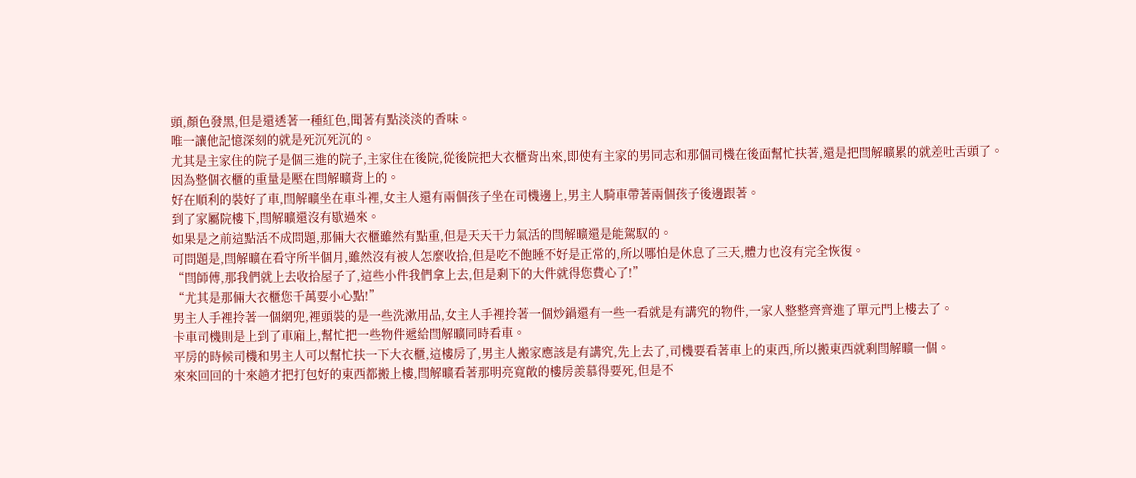頭,顏色發黑,但是還透著一種紅色,聞著有點淡淡的香味。
唯一讓他記憶深刻的就是死沉死沉的。
尤其是主家住的院子是個三進的院子,主家住在後院,從後院把大衣櫃背出來,即使有主家的男同志和那個司機在後面幫忙扶著,還是把閆解曠累的就差吐舌頭了。
因為整個衣櫃的重量是壓在閆解曠背上的。
好在順利的裝好了車,閆解曠坐在車斗裡,女主人還有兩個孩子坐在司機邊上,男主人騎車帶著兩個孩子後邊跟著。
到了家屬院樓下,閆解曠還沒有歇過來。
如果是之前這點活不成問題,那倆大衣櫃雖然有點重,但是天天干力氣活的閆解曠還是能駕馭的。
可問題是,閆解曠在看守所半個月,雖然沒有被人怎麼收拾,但是吃不飽睡不好是正常的,所以哪怕是休息了三天,體力也沒有完全恢復。
“閆師傅,那我們就上去收拾屋子了,這些小件我們拿上去,但是剩下的大件就得您費心了!”
“尤其是那倆大衣櫃您千萬要小心點!”
男主人手裡拎著一個網兜,裡頭裝的是一些洗漱用品,女主人手裡拎著一個炒鍋還有一些一看就是有講究的物件,一家人整整齊齊進了單元門上樓去了。
卡車司機則是上到了車廂上,幫忙把一些物件遞給閆解曠同時看車。
平房的時候司機和男主人可以幫忙扶一下大衣櫃,這樓房了,男主人搬家應該是有講究,先上去了,司機要看著車上的東西,所以搬東西就剩閆解曠一個。
來來回回的十來趟才把打包好的東西都搬上樓,閆解曠看著那明亮寬敞的樓房羨慕得要死,但是不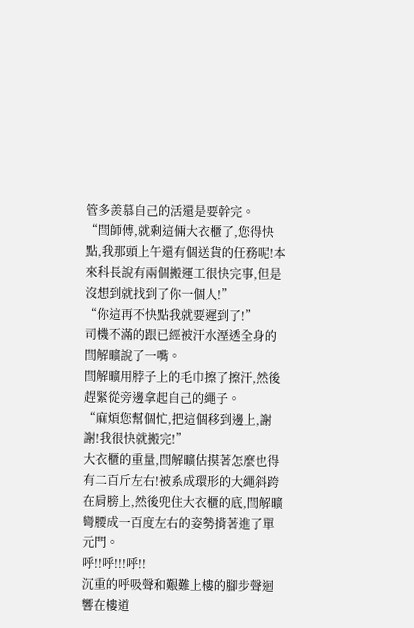管多羨慕自己的活還是要幹完。
“閆師傅,就剩這倆大衣櫃了,您得快點,我那頭上午還有個送貨的任務呢!本來科長說有兩個搬運工很快完事,但是沒想到就找到了你一個人!”
“你這再不快點我就要遲到了!”
司機不滿的跟已經被汗水溼透全身的閆解曠說了一嘴。
閆解曠用脖子上的毛巾擦了擦汗,然後趕緊從旁邊拿起自己的繩子。
“麻煩您幫個忙,把這個移到邊上,謝謝!我很快就搬完!”
大衣櫃的重量,閆解曠估摸著怎麼也得有二百斤左右!被系成環形的大繩斜跨在肩膀上,然後兜住大衣櫃的底,閆解曠彎腰成一百度左右的姿勢揹著進了單元門。
呼!!呼!!!呼!!
沉重的呼吸聲和艱難上樓的腳步聲迴響在樓道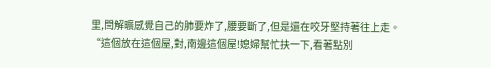里,閆解曠感覺自己的肺要炸了,腰要斷了,但是還在咬牙堅持著往上走。
“這個放在這個屋,對,南邊這個屋!媳婦幫忙扶一下,看著點別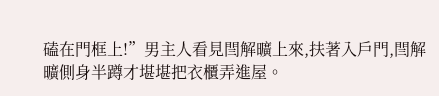磕在門框上!”男主人看見閆解曠上來,扶著入戶門,閆解曠側身半蹲才堪堪把衣櫃弄進屋。